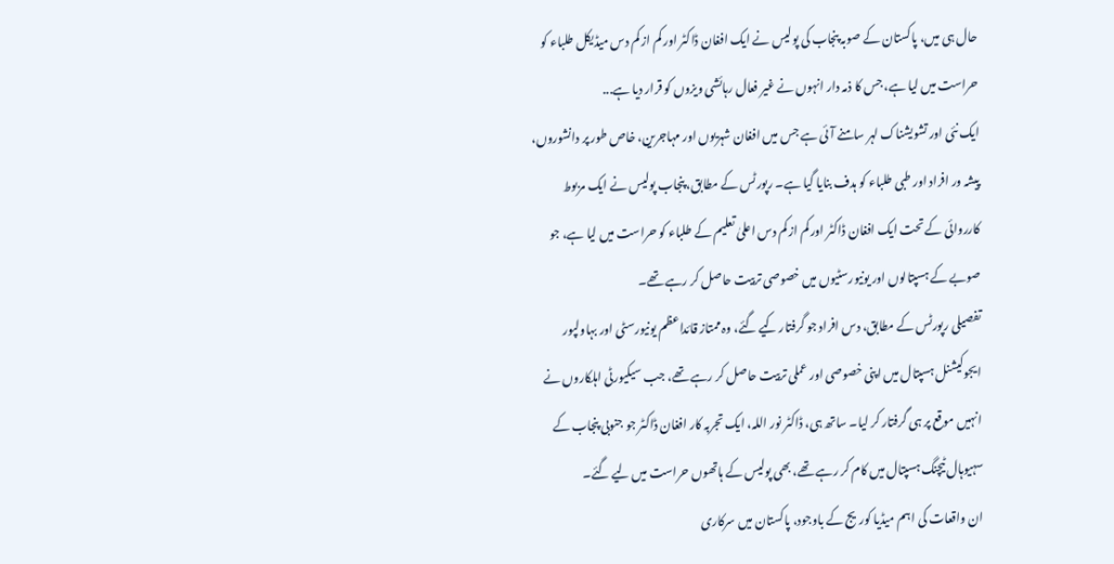حال ہی میں، پاکستان کے صوبہ پنجاب کی پولیس نے ایک افغان ڈاکٹر اور کم از کم دس میڈیکل طلباء کو حراست میں لیا ہے، جس کا ذمہ دار انہوں نے غیر فعال رہائشی ویزوں کو قرار دیا ہے...
ایک نئی اور تشویشناک لہر سامنے آئی ہے جس میں افغان شہریوں اور مہاجرین، خاص طور پر دانشوروں، پیشہ ور افراد اور طبی طلباء کو ہدف بنایا گیا ہے۔ رپورٹس کے مطابق، پنجاب پولیس نے ایک مربوط کارروائی کے تحت ایک افغان ڈاکٹر اور کم از کم دس اعلیٰ تعلیم کے طلباء کو حراست میں لیا ہے، جو صوبے کے ہسپتالوں اور یونیورسٹیوں میں خصوصی تربیت حاصل کر رہے تھے۔
تفصیلی رپورٹس کے مطابق، دس افراد جو گرفتار کیے گئے، وہ ممتاز قائداعظم یونیورسٹی اور بہاولپور ایجوکیشنل ہسپتال میں اپنی خصوصی اور عملی تربیت حاصل کر رہے تھے، جب سیکیورٹی اہلکاروں نے انہیں موقع پر ہی گرفتار کر لیا۔ ساتھ ہی، ڈاکٹر نور اللہ، ایک تجربہ کار افغان ڈاکٹر جو جنوبی پنجاب کے سہیوہال ٹیچنگ ہسپتال میں کام کر رہے تھے، بھی پولیس کے ہاتھوں حراست میں لیے گئے۔
ان واقعات کی اہم میڈیا کوریج کے باوجود، پاکستان میں سرکاری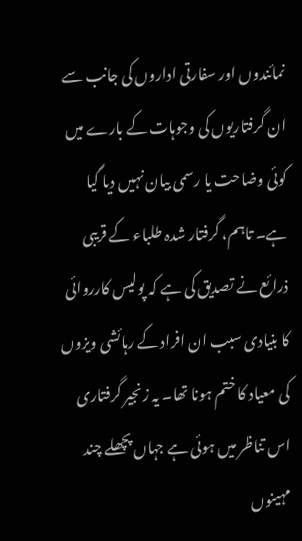نمائندوں اور سفارتی اداروں کی جانب سے ان گرفتاریوں کی وجوہات کے بارے میں کوئی وضاحت یا رسمی بیان نہیں دیا گیا ہے۔ تاہم، گرفتار شدہ طلباء کے قریبی ذرائع نے تصدیق کی ہے کہ پولیس کارروائی کا بنیادی سبب ان افراد کے رہائشی ویزوں کی معیاد کا ختم ہونا تھا۔ یہ زنجیر گرفتاری اس تناظر میں ہوئی ہے جہاں پچھلے چند مہینوں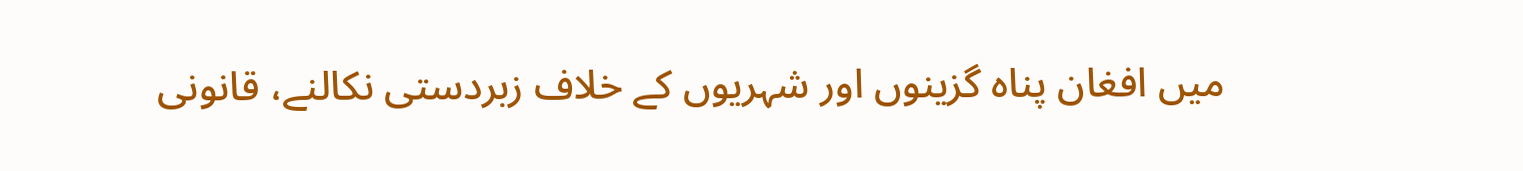میں افغان پناہ گزینوں اور شہریوں کے خلاف زبردستی نکالنے، قانونی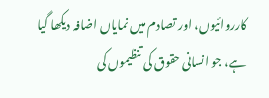کارروائیوں، اور تصادم میں نمایاں اضافہ دیکھا گیا ہے، جو انسانی حقوق کی تنظیموں کی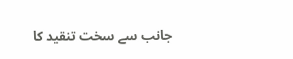جانب سے سخت تنقید کا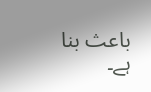باعث بنا ہے۔